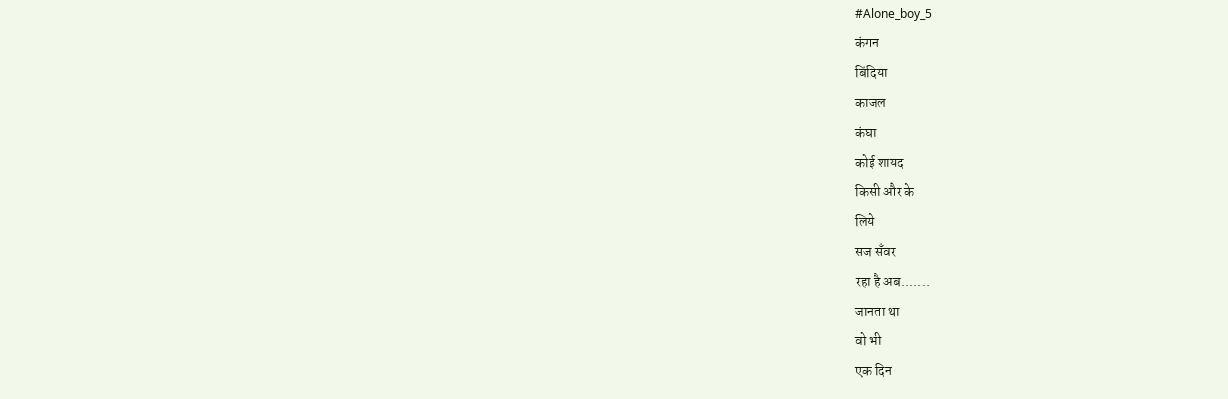#Alone_boy_5
कंगन
बिंदिया
काजल
कंघा
कोई शायद
किसी और के
लिये
सज सँवर
रहा है अब.......
जानता था
वो भी
एक दिन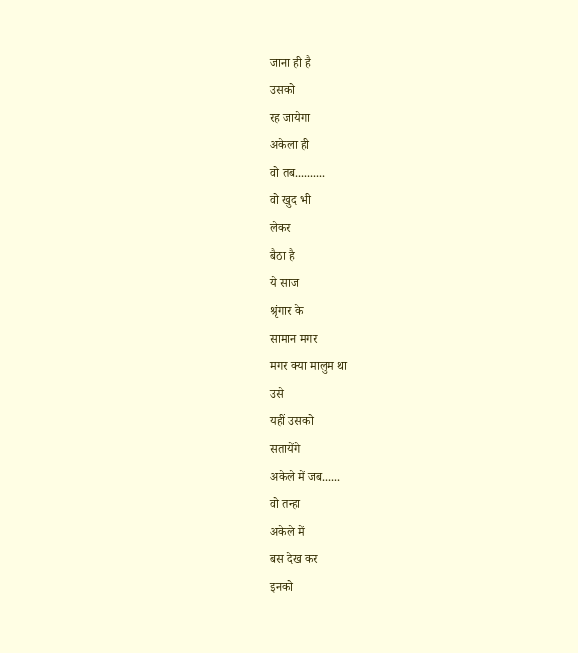जाना ही है
उसको
रह जायेगा
अकेला ही
वो तब..........
वो खुद भी
लेकर
बैठा है
ये साज
श्रृंगार के
सामान मगर
मगर क्या मालुम था
उसे
यहीं उसको
सतायेंगे
अकेले में जब......
वो तन्हा
अकेले में
बस देख कर
इनको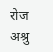रोज
अश्रु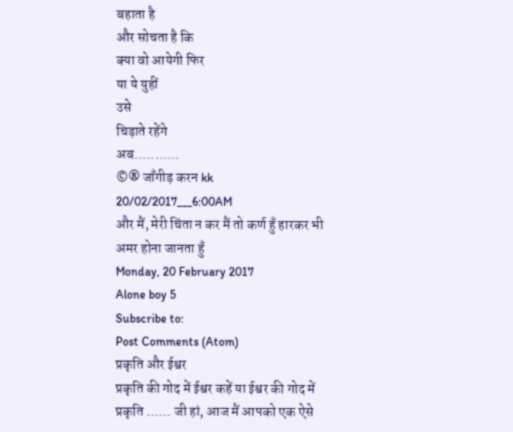बहाता है
और सोचता है कि
क्या वो आयेगी फिर
या ये युहीं
उसे
चिड़ाते रहेंगे
अब...........
©® जाँगीड़ करन kk
20/02/2017___6:00AM
और मैं, मेरी चिंता न कर मैं तो कर्ण हुँ हारकर भी अमर होना जानता हुँ
Monday, 20 February 2017
Alone boy 5
Subscribe to:
Post Comments (Atom)
प्रकृति और ईश्वर
प्रकृति की गोद में ईश्वर कहें या ईश्वर की गोद में प्रकृति ...... जी हां, आज मैं आपको एक ऐसे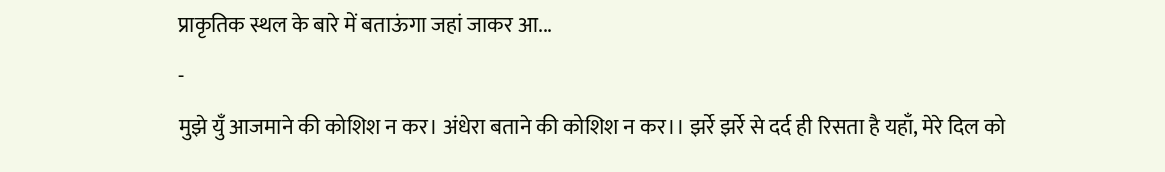प्राकृतिक स्थल के बारे में बताऊंगा जहां जाकर आ...
-
मुझे युँ आजमाने की कोशिश न कर। अंधेरा बताने की कोशिश न कर।। झर्रे झर्रे से दर्द ही रिसता है यहाँ, मेरे दिल को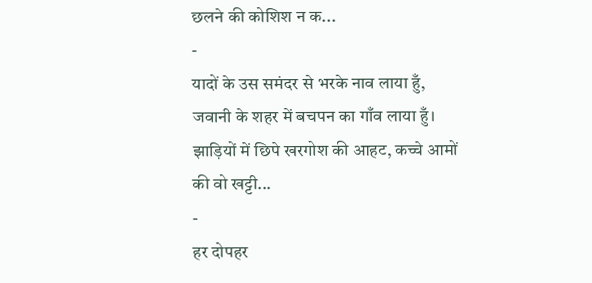छलने की कोशिश न क...
-
यादों के उस समंदर से भरके नाव लाया हुँ, जवानी के शहर में बचपन का गाँव लाया हुँ। झाड़ियों में छिपे खरगोश की आहट, कच्चे आमों की वो खट्टी...
-
हर दोपहर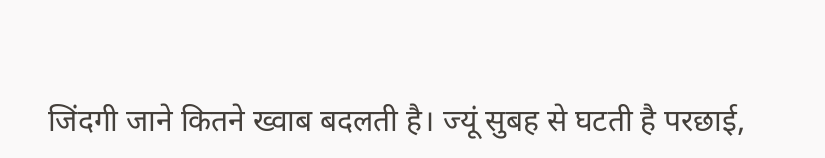जिंदगी जाने कितने ख्वाब बदलती है। ज्यूं सुबह से घटती है परछाई,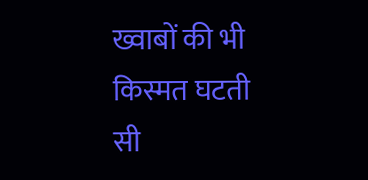ख्वाबों की भी किस्मत घटती सी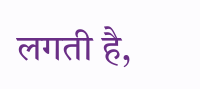लगती है,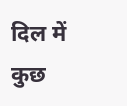दिल में कुछ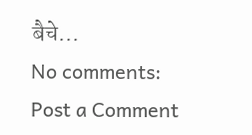बैचे...
No comments:
Post a Comment